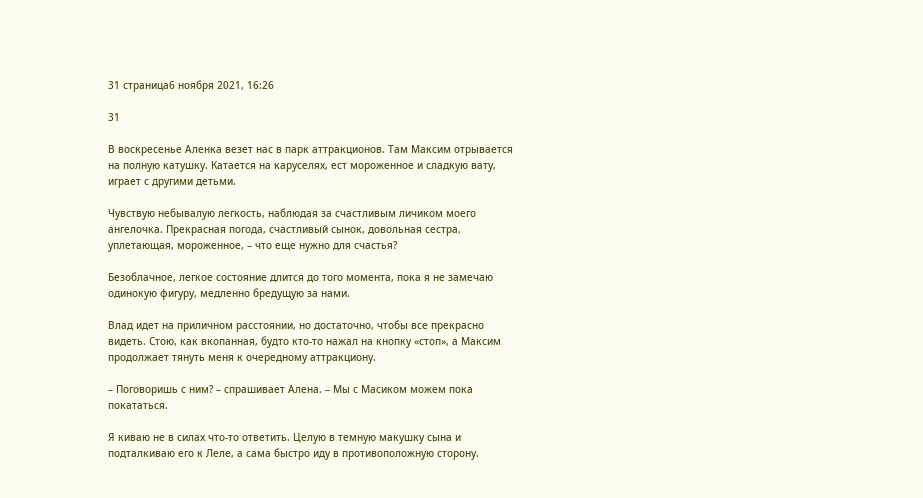31 страница6 ноября 2021, 16:26

31

В воскресенье Аленка везет нас в парк аттракционов. Там Максим отрывается на полную катушку. Катается на каруселях, ест мороженное и сладкую вату, играет с другими детьми.

Чувствую небывалую легкость, наблюдая за счастливым личиком моего ангелочка. Прекрасная погода, счастливый сынок, довольная сестра, уплетающая, мороженное, – что еще нужно для счастья?

Безоблачное, легкое состояние длится до того момента, пока я не замечаю одинокую фигуру, медленно бредущую за нами.

Влад идет на приличном расстоянии, но достаточно, чтобы все прекрасно видеть. Стою, как вкопанная, будто кто-то нажал на кнопку «стоп», а Максим продолжает тянуть меня к очередному аттракциону.

– Поговоришь с ним? – спрашивает Алена. – Мы с Масиком можем пока покататься.

Я киваю не в силах что-то ответить. Целую в темную макушку сына и подталкиваю его к Леле, а сама быстро иду в противоположную сторону.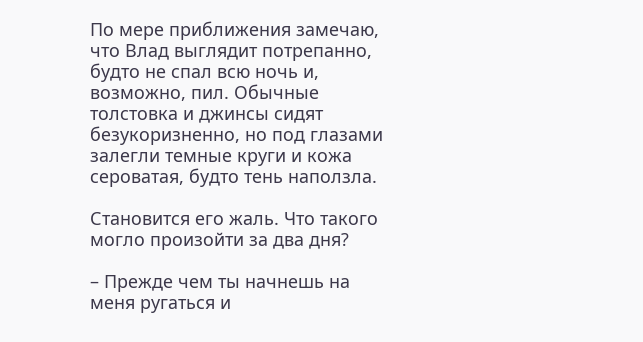По мере приближения замечаю, что Влад выглядит потрепанно, будто не спал всю ночь и, возможно, пил. Обычные толстовка и джинсы сидят безукоризненно, но под глазами залегли темные круги и кожа сероватая, будто тень наползла.

Становится его жаль. Что такого могло произойти за два дня?

– Прежде чем ты начнешь на меня ругаться и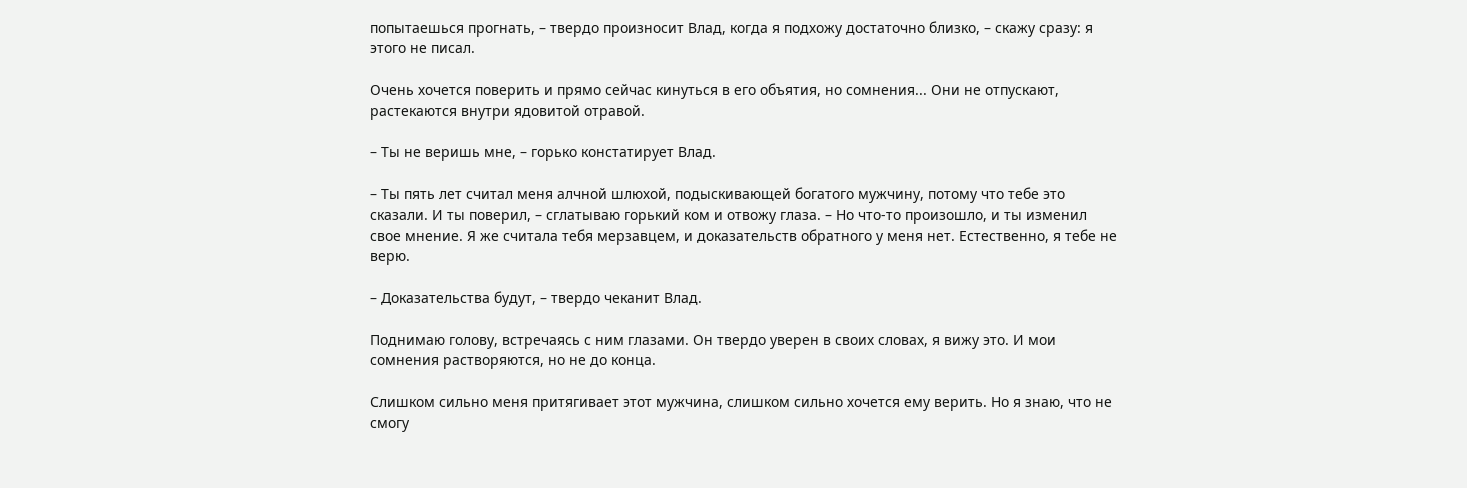попытаешься прогнать, – твердо произносит Влад, когда я подхожу достаточно близко, – скажу сразу: я этого не писал.

Очень хочется поверить и прямо сейчас кинуться в его объятия, но сомнения... Они не отпускают, растекаются внутри ядовитой отравой.

– Ты не веришь мне, – горько констатирует Влад.

– Ты пять лет считал меня алчной шлюхой, подыскивающей богатого мужчину, потому что тебе это сказали. И ты поверил, – сглатываю горький ком и отвожу глаза. – Но что-то произошло, и ты изменил свое мнение. Я же считала тебя мерзавцем, и доказательств обратного у меня нет. Естественно, я тебе не верю.

– Доказательства будут, – твердо чеканит Влад.

Поднимаю голову, встречаясь с ним глазами. Он твердо уверен в своих словах, я вижу это. И мои сомнения растворяются, но не до конца.

Слишком сильно меня притягивает этот мужчина, слишком сильно хочется ему верить. Но я знаю, что не смогу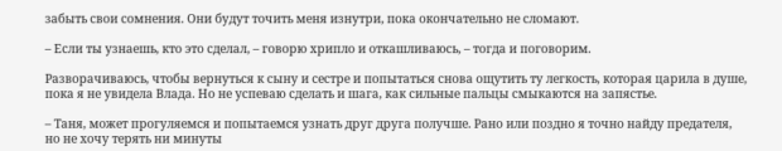забыть свои сомнения. Они будут точить меня изнутри, пока окончательно не сломают.

– Если ты узнаешь, кто это сделал, – говорю хрипло и откашливаюсь, – тогда и поговорим.

Разворачиваюсь, чтобы вернуться к сыну и сестре и попытаться снова ощутить ту легкость, которая царила в душе, пока я не увидела Влада. Но не успеваю сделать и шага, как сильные пальцы смыкаются на запястье.

– Таня, может прогуляемся и попытаемся узнать друг друга получше. Рано или поздно я точно найду предателя, но не хочу терять ни минуты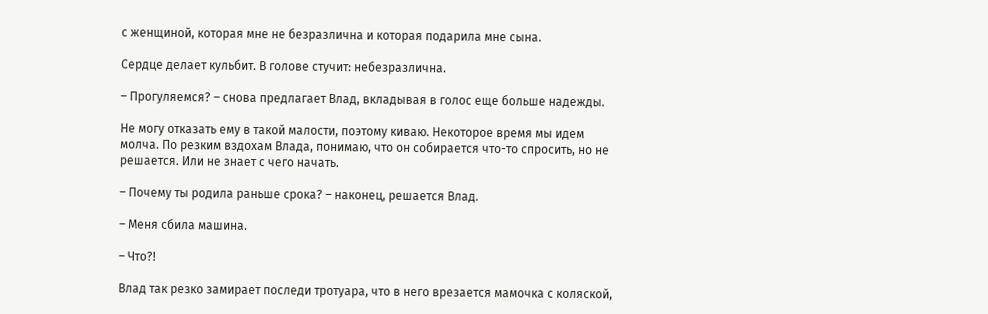с женщиной, которая мне не безразлична и которая подарила мне сына.

Сердце делает кульбит. В голове стучит: небезразлична.

– Прогуляемся? – снова предлагает Влад, вкладывая в голос еще больше надежды.

Не могу отказать ему в такой малости, поэтому киваю. Некоторое время мы идем молча. По резким вздохам Влада, понимаю, что он собирается что-то спросить, но не решается. Или не знает с чего начать.

– Почему ты родила раньше срока? – наконец, решается Влад.

– Меня сбила машина.

– Что?!

Влад так резко замирает последи тротуара, что в него врезается мамочка с коляской,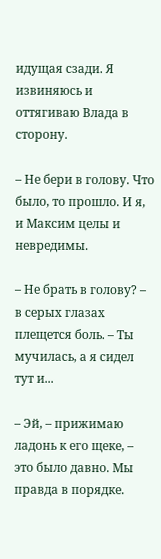идущая сзади. Я извиняюсь и оттягиваю Влада в сторону.

– Не бери в голову. Что было, то прошло. И я, и Максим целы и невредимы.

– Не брать в голову? – в серых глазах плещется боль. – Ты мучилась, а я сидел тут и...

– Эй, – прижимаю ладонь к его щеке, – это было давно. Мы правда в порядке.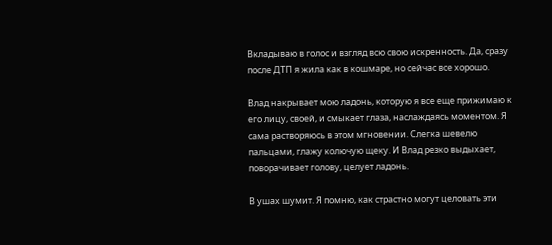Вкладываю в голос и взгляд всю свою искренность. Да, сразу после ДТП я жила как в кошмаре, но сейчас все хорошо.

Влад накрывает мою ладонь, которую я все еще прижимаю к его лицу, своей, и смыкает глаза, наслаждаясь моментом. Я сама растворяюсь в этом мгновении. Слегка шевелю пальцами, глажу колючую щеку. И Влад резко выдыхает, поворачивает голову, целует ладонь.

В ушах шумит. Я помню, как страстно могут целовать эти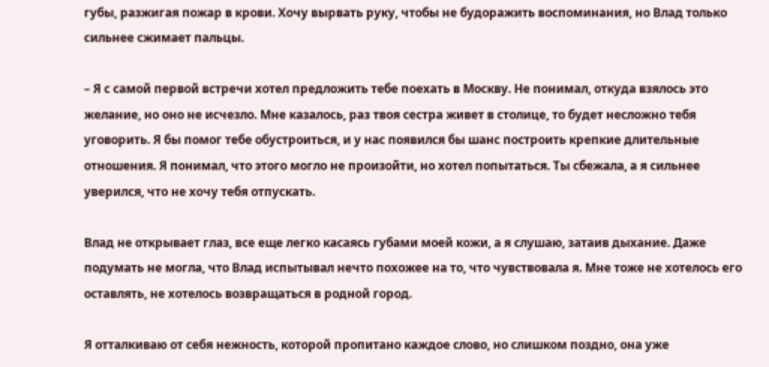губы, разжигая пожар в крови. Хочу вырвать руку, чтобы не будоражить воспоминания, но Влад только сильнее сжимает пальцы.

– Я с самой первой встречи хотел предложить тебе поехать в Москву. Не понимал, откуда взялось это желание, но оно не исчезло. Мне казалось, раз твоя сестра живет в столице, то будет несложно тебя уговорить. Я бы помог тебе обустроиться, и у нас появился бы шанс построить крепкие длительные отношения. Я понимал, что этого могло не произойти, но хотел попытаться. Ты сбежала, а я сильнее уверился, что не хочу тебя отпускать.

Влад не открывает глаз, все еще легко касаясь губами моей кожи, а я слушаю, затаив дыхание. Даже подумать не могла, что Влад испытывал нечто похожее на то, что чувствовала я. Мне тоже не хотелось его оставлять, не хотелось возвращаться в родной город.

Я отталкиваю от себя нежность, которой пропитано каждое слово, но слишком поздно, она уже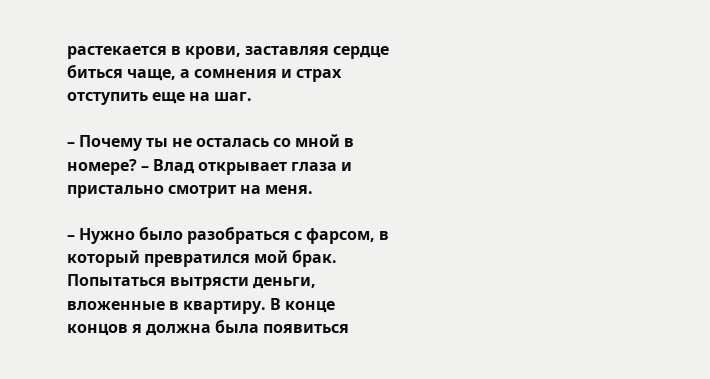растекается в крови, заставляя сердце биться чаще, а сомнения и страх отступить еще на шаг.

– Почему ты не осталась со мной в номере? – Влад открывает глаза и пристально смотрит на меня.

– Нужно было разобраться с фарсом, в который превратился мой брак. Попытаться вытрясти деньги, вложенные в квартиру. В конце концов я должна была появиться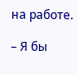на работе.

– Я бы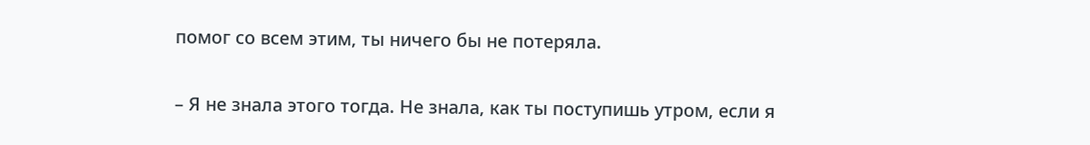помог со всем этим, ты ничего бы не потеряла.

– Я не знала этого тогда. Не знала, как ты поступишь утром, если я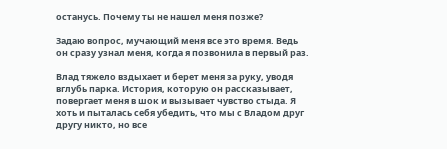останусь. Почему ты не нашел меня позже?

Задаю вопрос, мучающий меня все это время. Ведь он сразу узнал меня, когда я позвонила в первый раз.

Влад тяжело вздыхает и берет меня за руку, уводя вглубь парка. История, которую он рассказывает, повергает меня в шок и вызывает чувство стыда. Я хоть и пыталась себя убедить, что мы с Владом друг другу никто, но все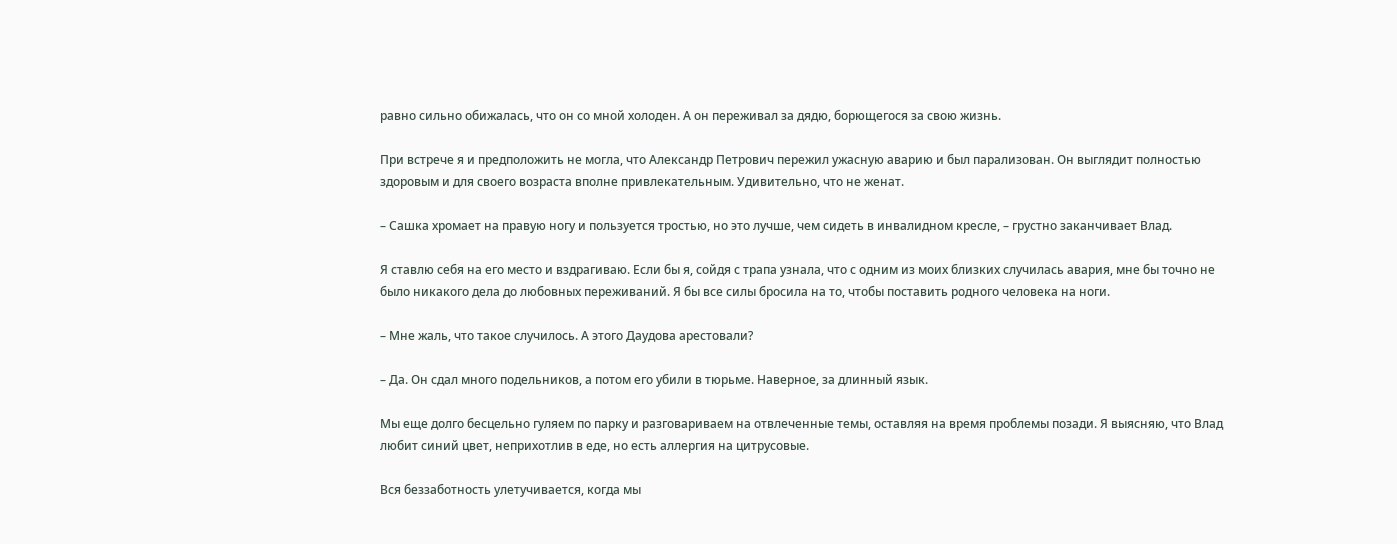равно сильно обижалась, что он со мной холоден. А он переживал за дядю, борющегося за свою жизнь.

При встрече я и предположить не могла, что Александр Петрович пережил ужасную аварию и был парализован. Он выглядит полностью здоровым и для своего возраста вполне привлекательным. Удивительно, что не женат.

– Сашка хромает на правую ногу и пользуется тростью, но это лучше, чем сидеть в инвалидном кресле, – грустно заканчивает Влад.

Я ставлю себя на его место и вздрагиваю. Если бы я, сойдя с трапа узнала, что с одним из моих близких случилась авария, мне бы точно не было никакого дела до любовных переживаний. Я бы все силы бросила на то, чтобы поставить родного человека на ноги.

– Мне жаль, что такое случилось. А этого Даудова арестовали?

– Да. Он сдал много подельников, а потом его убили в тюрьме. Наверное, за длинный язык.

Мы еще долго бесцельно гуляем по парку и разговариваем на отвлеченные темы, оставляя на время проблемы позади. Я выясняю, что Влад любит синий цвет, неприхотлив в еде, но есть аллергия на цитрусовые.

Вся беззаботность улетучивается, когда мы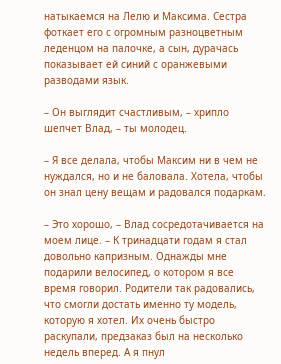натыкаемся на Лелю и Максима. Сестра фоткает его с огромным разноцветным леденцом на палочке, а сын, дурачась показывает ей синий с оранжевыми разводами язык.

– Он выглядит счастливым, – хрипло шепчет Влад, – ты молодец.

– Я все делала, чтобы Максим ни в чем не нуждался, но и не баловала. Хотела, чтобы он знал цену вещам и радовался подаркам.

– Это хорошо, – Влад сосредотачивается на моем лице. – К тринадцати годам я стал довольно капризным. Однажды мне подарили велосипед, о котором я все время говорил. Родители так радовались, что смогли достать именно ту модель, которую я хотел. Их очень быстро раскупали, предзаказ был на несколько недель вперед. А я пнул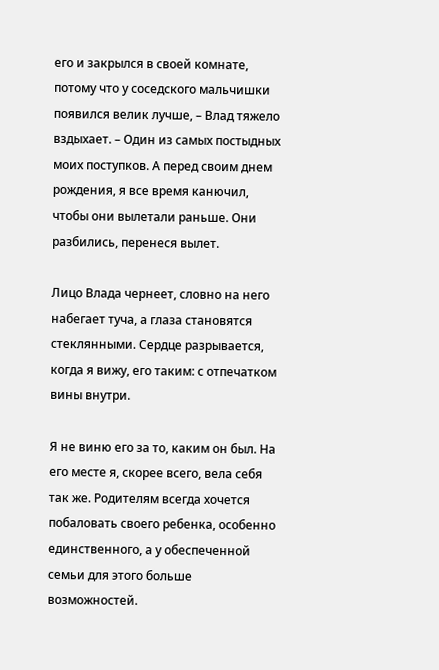его и закрылся в своей комнате, потому что у соседского мальчишки появился велик лучше, – Влад тяжело вздыхает. – Один из самых постыдных моих поступков. А перед своим днем рождения, я все время канючил, чтобы они вылетали раньше. Они разбились, перенеся вылет.

Лицо Влада чернеет, словно на него набегает туча, а глаза становятся стеклянными. Сердце разрывается, когда я вижу, его таким: с отпечатком вины внутри.

Я не виню его за то, каким он был. На его месте я, скорее всего, вела себя так же. Родителям всегда хочется побаловать своего ребенка, особенно единственного, а у обеспеченной семьи для этого больше возможностей.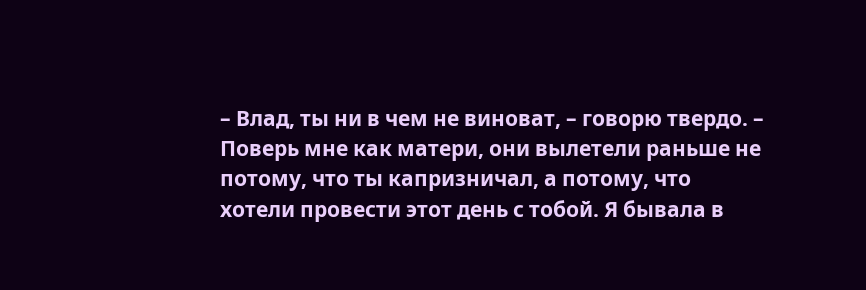– Влад, ты ни в чем не виноват, – говорю твердо. – Поверь мне как матери, они вылетели раньше не потому, что ты капризничал, а потому, что хотели провести этот день с тобой. Я бывала в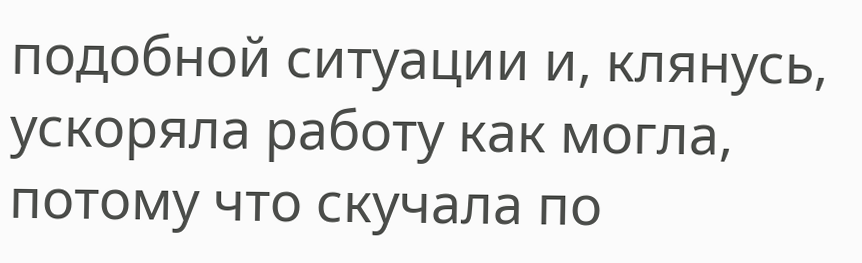подобной ситуации и, клянусь, ускоряла работу как могла, потому что скучала по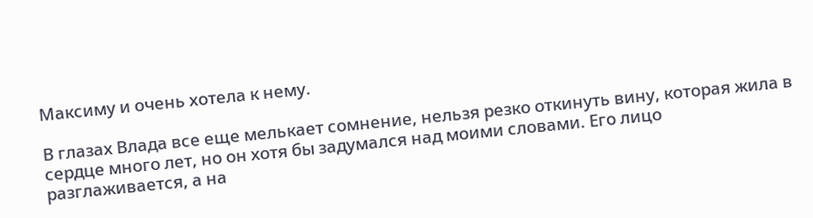Максиму и очень хотела к нему.

В глазах Влада все еще мелькает сомнение, нельзя резко откинуть вину, которая жила в сердце много лет, но он хотя бы задумался над моими словами. Его лицо разглаживается, а на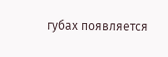губах появляется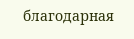благодарная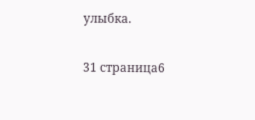улыбка.

31 страница6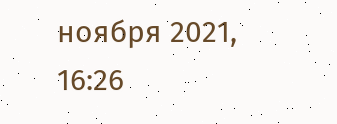ноября 2021, 16:26